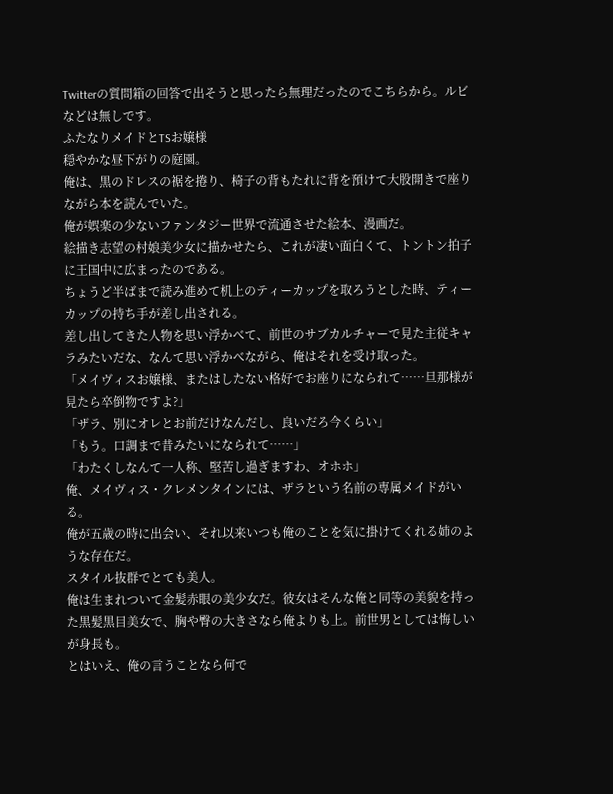Twitterの質問箱の回答で出そうと思ったら無理だったのでこちらから。ルビなどは無しです。
ふたなりメイドとTSお嬢様
穏やかな昼下がりの庭園。
俺は、黒のドレスの裾を捲り、椅子の背もたれに背を預けて大股開きで座りながら本を読んでいた。
俺が娯楽の少ないファンタジー世界で流通させた絵本、漫画だ。
絵描き志望の村娘美少女に描かせたら、これが凄い面白くて、トントン拍子に王国中に広まったのである。
ちょうど半ばまで読み進めて机上のティーカップを取ろうとした時、ティーカップの持ち手が差し出される。
差し出してきた人物を思い浮かべて、前世のサブカルチャーで見た主従キャラみたいだな、なんて思い浮かべながら、俺はそれを受け取った。
「メイヴィスお嬢様、またはしたない格好でお座りになられて……旦那様が見たら卒倒物ですよ?」
「ザラ、別にオレとお前だけなんだし、良いだろ今くらい」
「もう。口調まで昔みたいになられて……」
「わたくしなんて一人称、堅苦し過ぎますわ、オホホ」
俺、メイヴィス・クレメンタインには、ザラという名前の専属メイドがいる。
俺が五歳の時に出会い、それ以来いつも俺のことを気に掛けてくれる姉のような存在だ。
スタイル抜群でとても美人。
俺は生まれついて金髪赤眼の美少女だ。彼女はそんな俺と同等の美貌を持った黒髪黒目美女で、胸や臀の大きさなら俺よりも上。前世男としては悔しいが身長も。
とはいえ、俺の言うことなら何で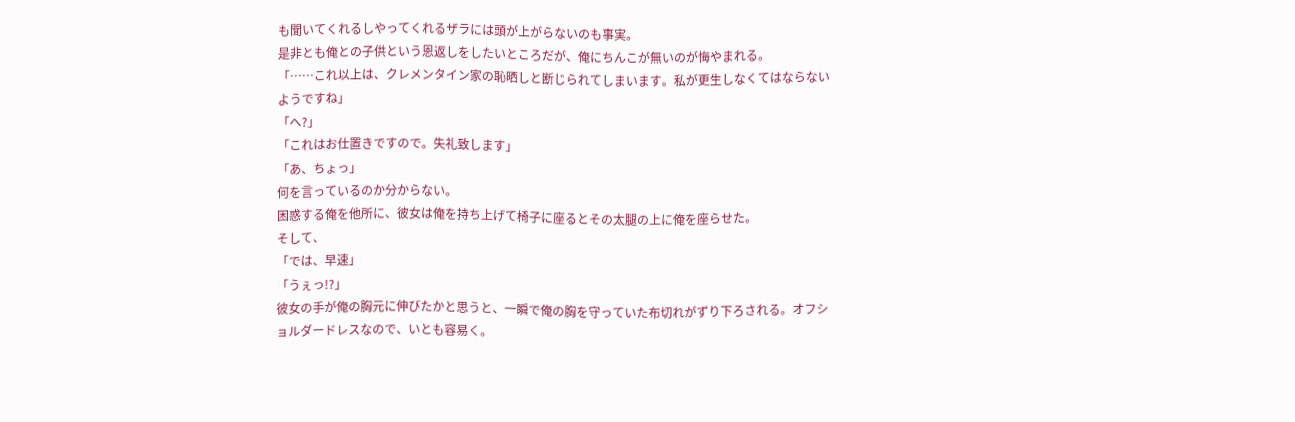も聞いてくれるしやってくれるザラには頭が上がらないのも事実。
是非とも俺との子供という恩返しをしたいところだが、俺にちんこが無いのが悔やまれる。
「……これ以上は、クレメンタイン家の恥晒しと断じられてしまいます。私が更生しなくてはならないようですね」
「へ?」
「これはお仕置きですので。失礼致します」
「あ、ちょっ」
何を言っているのか分からない。
困惑する俺を他所に、彼女は俺を持ち上げて椅子に座るとその太腿の上に俺を座らせた。
そして、
「では、早速」
「うぇっ!?」
彼女の手が俺の胸元に伸びたかと思うと、一瞬で俺の胸を守っていた布切れがずり下ろされる。オフショルダードレスなので、いとも容易く。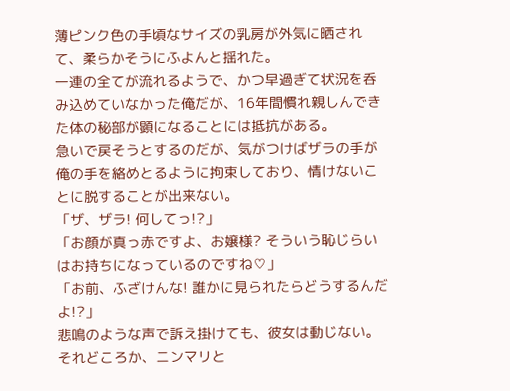薄ピンク色の手頃なサイズの乳房が外気に晒されて、柔らかそうにふよんと揺れた。
一連の全てが流れるようで、かつ早過ぎて状況を呑み込めていなかった俺だが、16年間慣れ親しんできた体の秘部が顕になることには抵抗がある。
急いで戻そうとするのだが、気がつけばザラの手が俺の手を絡めとるように拘束しており、情けないことに脱することが出来ない。
「ザ、ザラ! 何してっ!?」
「お顔が真っ赤ですよ、お嬢様? そういう恥じらいはお持ちになっているのですね♡」
「お前、ふざけんな! 誰かに見られたらどうするんだよ!?」
悲鳴のような声で訴え掛けても、彼女は動じない。
それどころか、ニンマリと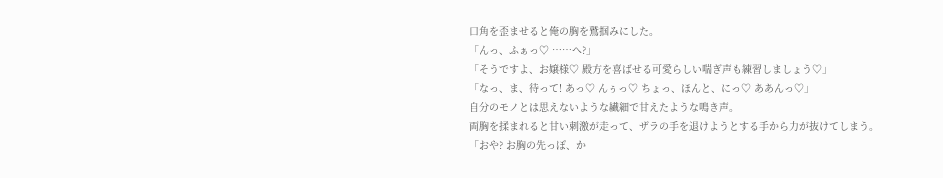口角を歪ませると俺の胸を鷲掴みにした。
「んっ、ふぁっ♡ ……へ?」
「そうですよ、お嬢様♡ 殿方を喜ばせる可愛らしい喘ぎ声も練習しましょう♡」
「なっ、ま、待って! あっ♡ んぅっ♡ ちょっ、ほんと、にっ♡ ああんっ♡」
自分のモノとは思えないような繊細で甘えたような鳴き声。
両胸を揉まれると甘い刺激が走って、ザラの手を退けようとする手から力が抜けてしまう。
「おや? お胸の先っぽ、か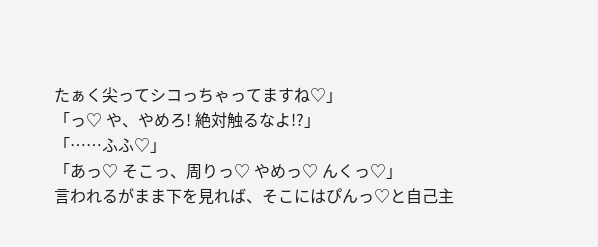たぁく尖ってシコっちゃってますね♡」
「っ♡ や、やめろ! 絶対触るなよ!?」
「……ふふ♡」
「あっ♡ そこっ、周りっ♡ やめっ♡ んくっ♡」
言われるがまま下を見れば、そこにはぴんっ♡と自己主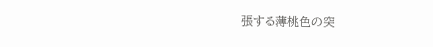張する薄桃色の突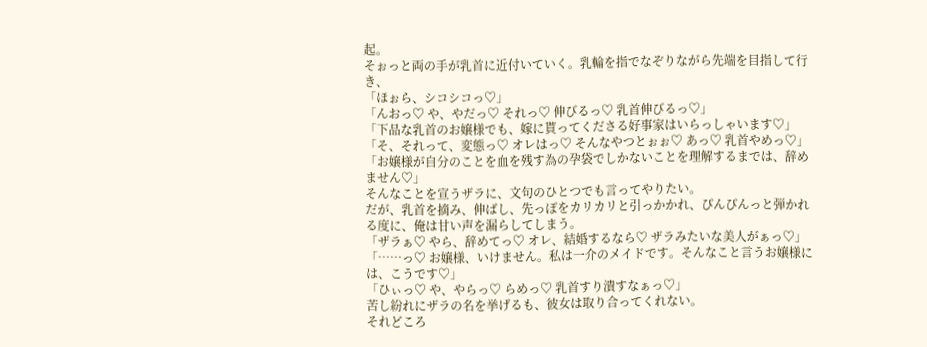起。
そぉっと両の手が乳首に近付いていく。乳輪を指でなぞりながら先端を目指して行き、
「ほぉら、シコシコっ♡」
「んおっ♡ や、やだっ♡ それっ♡ 伸びるっ♡ 乳首伸びるっ♡」
「下品な乳首のお嬢様でも、嫁に貰ってくださる好事家はいらっしゃいます♡」
「そ、それって、変態っ♡ オレはっ♡ そんなやつとぉぉ♡ あっ♡ 乳首やめっ♡」
「お嬢様が自分のことを血を残す為の孕袋でしかないことを理解するまでは、辞めません♡」
そんなことを宣うザラに、文句のひとつでも言ってやりたい。
だが、乳首を摘み、伸ばし、先っぽをカリカリと引っかかれ、ぴんぴんっと弾かれる度に、俺は甘い声を漏らしてしまう。
「ザラぁ♡ やら、辞めてっ♡ オレ、結婚するなら♡ ザラみたいな美人がぁっ♡」
「……っ♡ お嬢様、いけません。私は一介のメイドです。そんなこと言うお嬢様には、こうです♡」
「ひぃっ♡ や、やらっ♡ らめっ♡ 乳首すり潰すなぁっ♡」
苦し紛れにザラの名を挙げるも、彼女は取り合ってくれない。
それどころ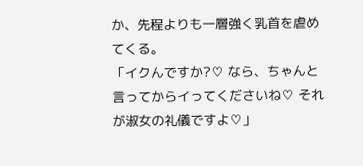か、先程よりも一層強く乳首を虐めてくる。
「イクんですか?♡ なら、ちゃんと言ってからイってくださいね♡ それが淑女の礼儀ですよ♡」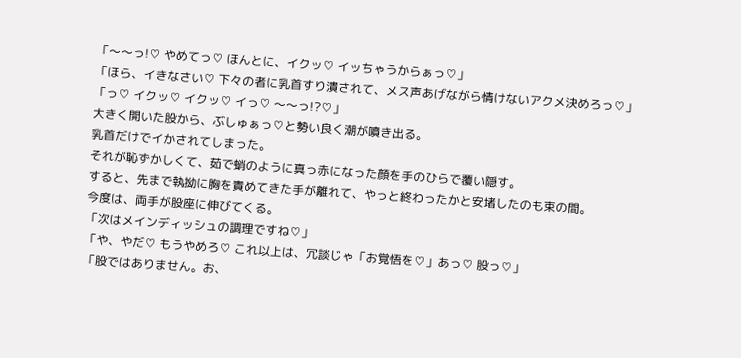「〜〜っ!♡ やめてっ♡ ほんとに、イクッ♡ イッちゃうからぁっ♡」
「ほら、イきなさい♡ 下々の者に乳首すり潰されて、メス声あげながら情けないアクメ決めろっ♡」
「っ♡ イクッ♡ イクッ♡ イっ♡ 〜〜っ!?♡」
大きく開いた股から、ぶしゅぁっ♡と勢い良く潮が噴き出る。
乳首だけでイかされてしまった。
それが恥ずかしくて、茹で蛸のように真っ赤になった顔を手のひらで覆い隠す。
すると、先まで執拗に胸を責めてきた手が離れて、やっと終わったかと安堵したのも束の間。
今度は、両手が股座に伸びてくる。
「次はメインディッシュの調理ですね♡」
「や、やだ♡ もうやめろ♡ これ以上は、冗談じゃ「お覚悟を♡」あっ♡ 股っ♡」
「股ではありません。お、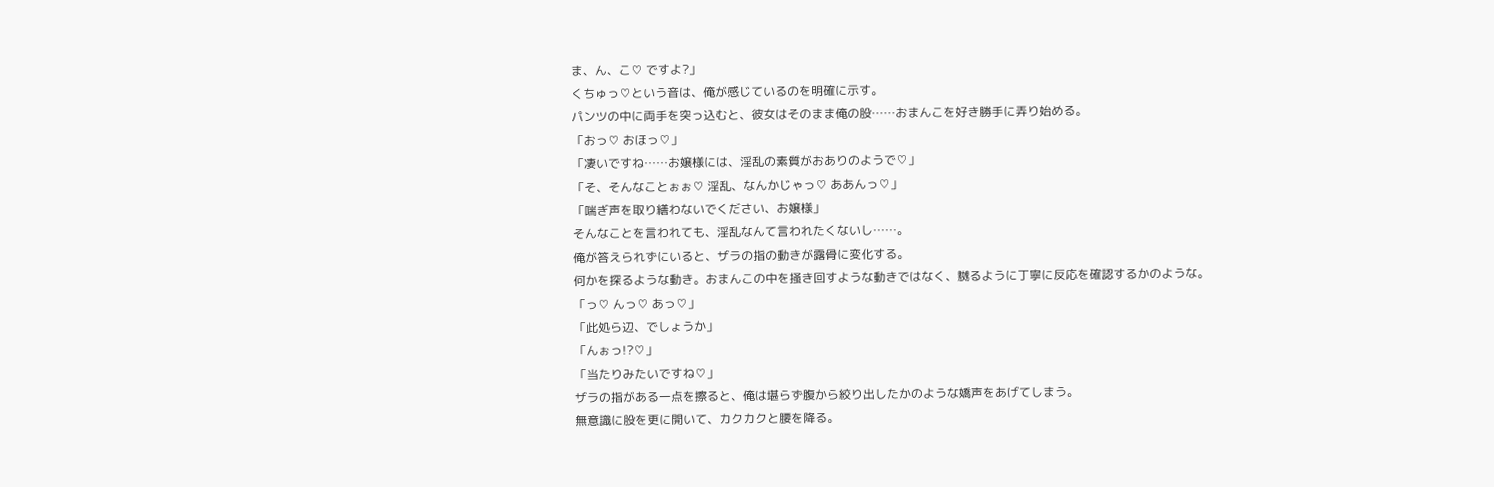ま、ん、こ♡ ですよ?」
くちゅっ♡という音は、俺が感じているのを明確に示す。
パンツの中に両手を突っ込むと、彼女はそのまま俺の股……おまんこを好き勝手に弄り始める。
「おっ♡ おほっ♡」
「凄いですね……お嬢様には、淫乱の素質がおありのようで♡」
「そ、そんなことぉぉ♡ 淫乱、なんかじゃっ♡ ああんっ♡」
「喘ぎ声を取り繕わないでください、お嬢様」
そんなことを言われても、淫乱なんて言われたくないし……。
俺が答えられずにいると、ザラの指の動きが露骨に変化する。
何かを探るような動き。おまんこの中を掻き回すような動きではなく、嬲るように丁寧に反応を確認するかのような。
「っ♡ んっ♡ あっ♡」
「此処ら辺、でしょうか」
「んぉっ!?♡」
「当たりみたいですね♡」
ザラの指がある一点を擦ると、俺は堪らず腹から絞り出したかのような嬌声をあげてしまう。
無意識に股を更に開いて、カクカクと腰を降る。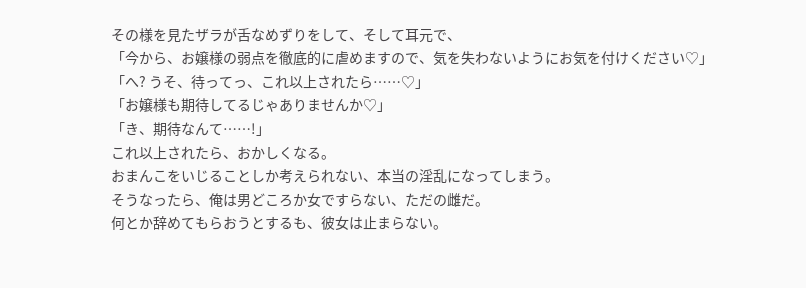その様を見たザラが舌なめずりをして、そして耳元で、
「今から、お嬢様の弱点を徹底的に虐めますので、気を失わないようにお気を付けください♡」
「へ? うそ、待ってっ、これ以上されたら……♡」
「お嬢様も期待してるじゃありませんか♡」
「き、期待なんて……!」
これ以上されたら、おかしくなる。
おまんこをいじることしか考えられない、本当の淫乱になってしまう。
そうなったら、俺は男どころか女ですらない、ただの雌だ。
何とか辞めてもらおうとするも、彼女は止まらない。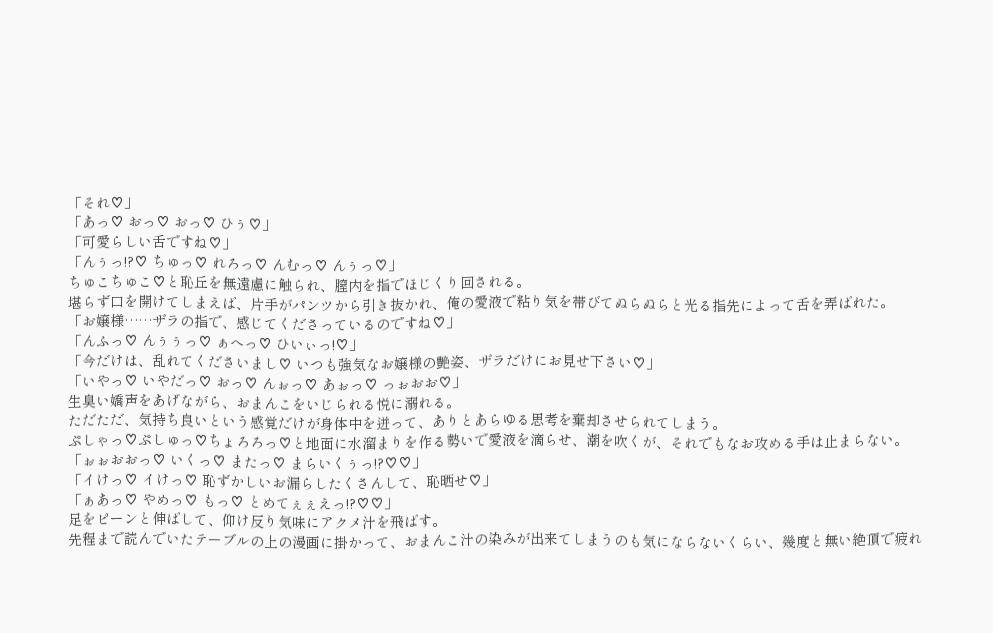「それ♡」
「あっ♡ おっ♡ おっ♡ ひぅ♡」
「可愛らしい舌ですね♡」
「んぅっ!?♡ ちゅっ♡ れろっ♡ んむっ♡ んぅっ♡」
ちゅこちゅこ♡と恥丘を無遠慮に触られ、膣内を指でほじくり回される。
堪らず口を開けてしまえば、片手がパンツから引き抜かれ、俺の愛液で粘り気を帯びてぬらぬらと光る指先によって舌を弄ばれた。
「お嬢様……ザラの指で、感じてくださっているのですね♡」
「んふっ♡ んぅぅっ♡ ぁへっ♡ ひいぃっ!♡」
「今だけは、乱れてくださいまし♡ いつも強気なお嬢様の艶姿、ザラだけにお見せ下さい♡」
「いやっ♡ いやだっ♡ おっ♡ んぉっ♡ あぉっ♡ っぉおお♡」
生臭い嬌声をあげながら、おまんこをいじられる悦に溺れる。
ただただ、気持ち良いという感覚だけが身体中を迸って、ありとあらゆる思考を棄却させられてしまう。
ぷしゃっ♡ぷしゅっ♡ちょろろっ♡と地面に水溜まりを作る勢いで愛液を滴らせ、潮を吹くが、それでもなお攻める手は止まらない。
「ぉぉおおっ♡ いくっ♡ またっ♡ まらいくぅっ!?♡♡」
「イけっ♡ イけっ♡ 恥ずかしいお漏らしたくさんして、恥晒せ♡」
「ぁあっ♡ やめっ♡ もっ♡ とめてぇぇえっ!?♡♡」
足をピーンと伸ばして、仰け反り気味にアクメ汁を飛ばす。
先程まで読んでいたテーブルの上の漫画に掛かって、おまんこ汁の染みが出来てしまうのも気にならないくらい、幾度と無い絶頂で疲れ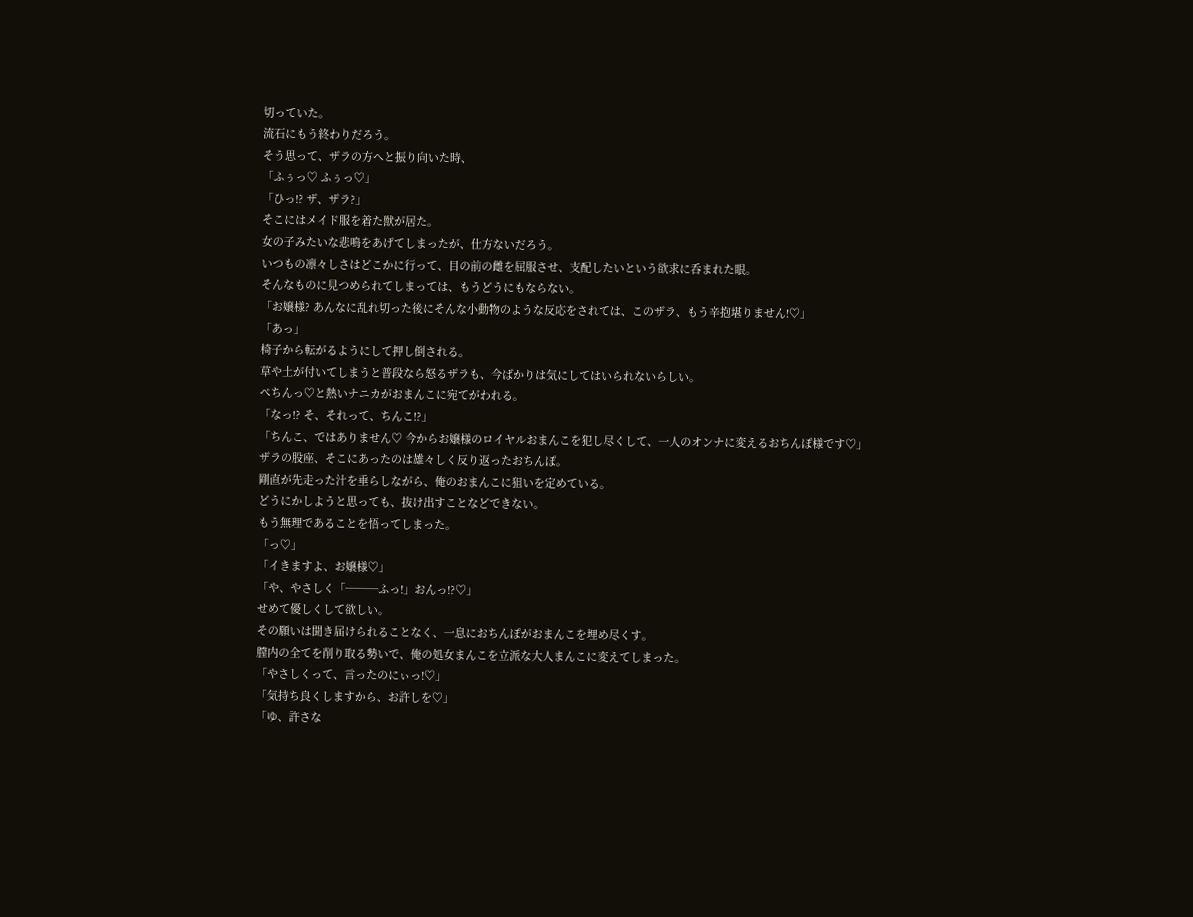切っていた。
流石にもう終わりだろう。
そう思って、ザラの方へと振り向いた時、
「ふぅっ♡ ふぅっ♡」
「ひっ!? ザ、ザラ?」
そこにはメイド服を着た獣が居た。
女の子みたいな悲鳴をあげてしまったが、仕方ないだろう。
いつもの凛々しさはどこかに行って、目の前の雌を屈服させ、支配したいという欲求に呑まれた眼。
そんなものに見つめられてしまっては、もうどうにもならない。
「お嬢様? あんなに乱れ切った後にそんな小動物のような反応をされては、このザラ、もう辛抱堪りません!♡」
「あっ」
椅子から転がるようにして押し倒される。
草や土が付いてしまうと普段なら怒るザラも、今ばかりは気にしてはいられないらしい。
ぺちんっ♡と熱いナニカがおまんこに宛てがわれる。
「なっ!? そ、それって、ちんこ!?」
「ちんこ、ではありません♡ 今からお嬢様のロイヤルおまんこを犯し尽くして、一人のオンナに変えるおちんぽ様です♡」
ザラの股座、そこにあったのは雄々しく反り返ったおちんぽ。
剛直が先走った汁を垂らしながら、俺のおまんこに狙いを定めている。
どうにかしようと思っても、抜け出すことなどできない。
もう無理であることを悟ってしまった。
「っ♡」
「イきますよ、お嬢様♡」
「や、やさしく「───ふっ!」おんっ!?♡」
せめて優しくして欲しい。
その願いは聞き届けられることなく、一息におちんぽがおまんこを埋め尽くす。
膣内の全てを削り取る勢いで、俺の処女まんこを立派な大人まんこに変えてしまった。
「やさしくって、言ったのにぃっ!♡」
「気持ち良くしますから、お許しを♡」
「ゆ、許さな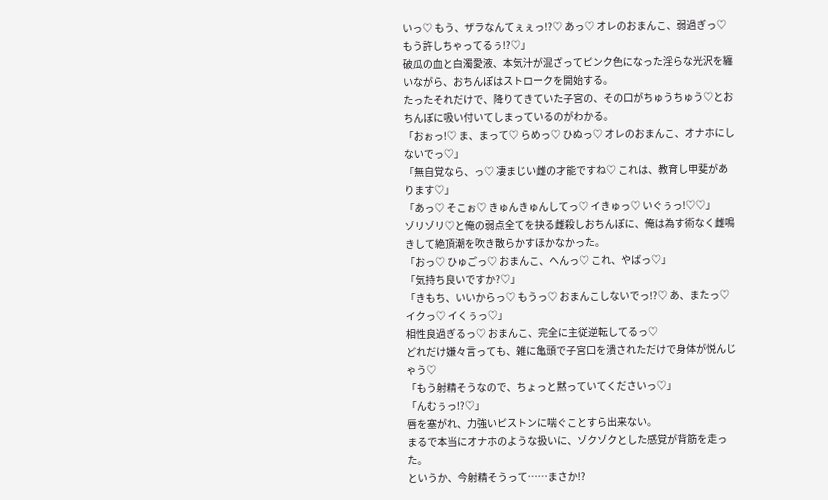いっ♡ もう、ザラなんてぇぇっ!?♡ あっ♡ オレのおまんこ、弱過ぎっ♡ もう許しちゃってるぅ!?♡」
破瓜の血と白濁愛液、本気汁が混ざってピンク色になった淫らな光沢を纏いながら、おちんぽはストロークを開始する。
たったそれだけで、降りてきていた子宮の、その口がちゅうちゅう♡とおちんぽに吸い付いてしまっているのがわかる。
「おぉっ!♡ ま、まって♡ らめっ♡ ひぬっ♡ オレのおまんこ、オナホにしないでっ♡」
「無自覚なら、っ♡ 凄まじい雌の才能ですね♡ これは、教育し甲斐があります♡」
「あっ♡ そこぉ♡ きゅんきゅんしてっ♡ イきゅっ♡ いぐぅっ!♡♡」
ゾリゾリ♡と俺の弱点全てを抉る雌殺しおちんぽに、俺は為す術なく雌鳴きして絶頂潮を吹き散らかすほかなかった。
「おっ♡ ひゅごっ♡ おまんこ、へんっ♡ これ、やばっ♡」
「気持ち良いですか?♡」
「きもち、いいからっ♡ もうっ♡ おまんこしないでっ!?♡ あ、またっ♡ イクっ♡ イくぅっ♡」
相性良過ぎるっ♡ おまんこ、完全に主従逆転してるっ♡
どれだけ嫌々言っても、雑に亀頭で子宮口を潰されただけで身体が悦んじゃう♡
「もう射精そうなので、ちょっと黙っていてくださいっ♡」
「んむぅっ!?♡」
唇を塞がれ、力強いピストンに喘ぐことすら出来ない。
まるで本当にオナホのような扱いに、ゾクゾクとした感覚が背筋を走った。
というか、今射精そうって……まさか!?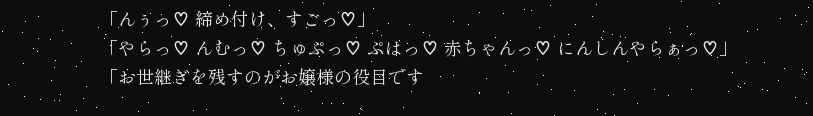「んぅっ♡ 締め付け、すごっ♡」
「やらっ♡ んむっ♡ ちゅぷっ♡ ぷはっ♡ 赤ちゃんっ♡ にんしんやらぁっ♡」
「お世継ぎを残すのがお嬢様の役目です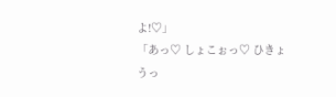よ!♡」
「あっ♡ しょこぉっ♡ ひきょうっ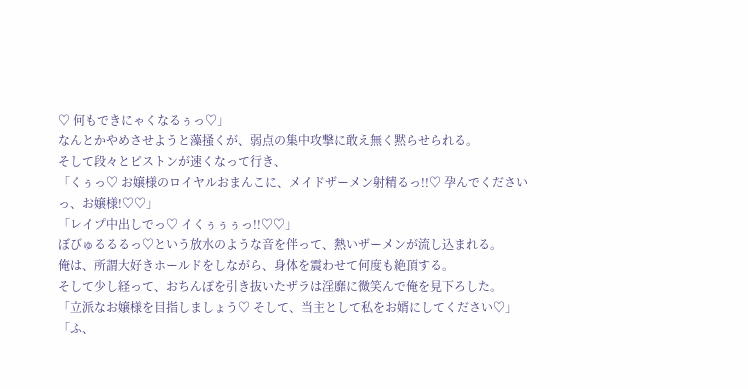♡ 何もできにゃくなるぅっ♡」
なんとかやめさせようと藻掻くが、弱点の集中攻撃に敢え無く黙らせられる。
そして段々とピストンが速くなって行き、
「くぅっ♡ お嬢様のロイヤルおまんこに、メイドザーメン射精るっ!!♡ 孕んでくださいっ、お嬢様!♡♡」
「レイプ中出しでっ♡ イくぅぅぅっ!!♡♡」
ぼびゅるるるっ♡という放水のような音を伴って、熱いザーメンが流し込まれる。
俺は、所謂大好きホールドをしながら、身体を震わせて何度も絶頂する。
そして少し経って、おちんぽを引き抜いたザラは淫靡に微笑んで俺を見下ろした。
「立派なお嬢様を目指しましょう♡ そして、当主として私をお婿にしてください♡」
「ふ、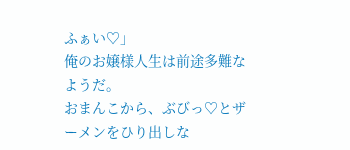ふぁい♡」
俺のお嬢様人生は前途多難なようだ。
おまんこから、ぶびっ♡とザーメンをひり出しな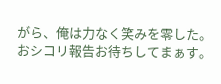がら、俺は力なく笑みを零した。
おシコリ報告お待ちしてまぁす。